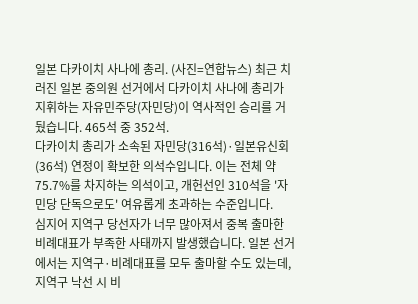일본 다카이치 사나에 총리. (사진=연합뉴스) 최근 치러진 일본 중의원 선거에서 다카이치 사나에 총리가 지휘하는 자유민주당(자민당)이 역사적인 승리를 거뒀습니다. 465석 중 352석.
다카이치 총리가 소속된 자민당(316석)·일본유신회(36석) 연정이 확보한 의석수입니다. 이는 전체 약 75.7%를 차지하는 의석이고, 개헌선인 310석을 '자민당 단독으로도' 여유롭게 초과하는 수준입니다.
심지어 지역구 당선자가 너무 많아져서 중복 출마한 비례대표가 부족한 사태까지 발생했습니다. 일본 선거에서는 지역구·비례대표를 모두 출마할 수도 있는데, 지역구 낙선 시 비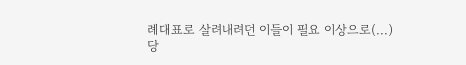례대표로 살려내려던 이들이 필요 이상으로(...)
당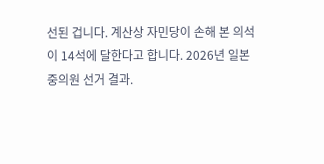선된 겁니다. 계산상 자민당이 손해 본 의석이 14석에 달한다고 합니다. 2026년 일본 중의원 선거 결과.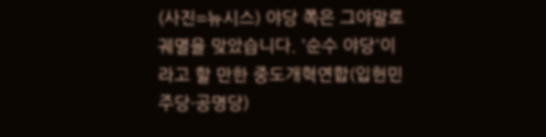(사진=뉴시스) 야당 쪽은 그야말로 궤멸을 맞았습니다. '순수 야당'이라고 할 만한 중도개혁연합(입헌민주당·공명당)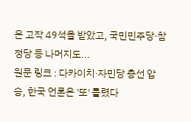은 고작 49석을 받았고, 국민민주당·참정당 등 나머지도...
원문 링크 : 다카이치·자민당 총선 압승, 한국 언론은 '또' 틀렸다